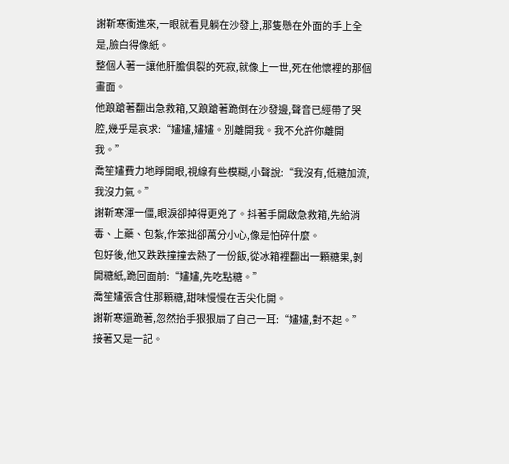謝靳寒衝進來,一眼就看見躺在沙發上,那隻懸在外面的手上全是,臉白得像紙。
整個人著一讓他肝膽俱裂的死寂,就像上一世,死在他懷裡的那個畫面。
他踉蹌著翻出急救箱,又踉蹌著跪倒在沙發邊,聲音已經帶了哭腔,幾乎是哀求:“嫿嫿,嫿嫿。別離開我。我不允許你離開我。”
喬笙嫿費力地睜開眼,視線有些模糊,小聲說:“我沒有,低糖加流,我沒力氣。”
謝靳寒渾一僵,眼淚卻掉得更兇了。抖著手開啟急救箱,先給消毒、上藥、包紮,作笨拙卻萬分小心,像是怕碎什麼。
包好後,他又跌跌撞撞去熱了一份飯,從冰箱裡翻出一顆糖果,剝開糖紙,跪回面前:“嫿嫿,先吃點糖。”
喬笙嫿張含住那顆糖,甜味慢慢在舌尖化開。
謝靳寒還跪著,忽然抬手狠狠扇了自己一耳:“嫿嫿,對不起。”接著又是一記。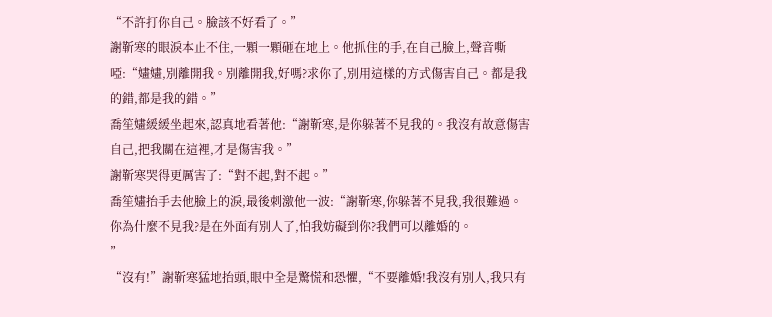“不許打你自己。臉該不好看了。”
謝靳寒的眼淚本止不住,一顆一顆砸在地上。他抓住的手,在自己臉上,聲音嘶啞:“嫿嫿,別離開我。別離開我,好嗎?求你了,別用這樣的方式傷害自己。都是我的錯,都是我的錯。”
喬笙嫿緩緩坐起來,認真地看著他:“謝靳寒,是你躲著不見我的。我沒有故意傷害自己,把我關在這裡,才是傷害我。”
謝靳寒哭得更厲害了:“對不起,對不起。”
喬笙嫿抬手去他臉上的淚,最後刺激他一波:“謝靳寒,你躲著不見我,我很難過。你為什麼不見我?是在外面有別人了,怕我妨礙到你?我們可以離婚的。
”
“沒有!”謝靳寒猛地抬頭,眼中全是驚慌和恐懼,“不要離婚!我沒有別人,我只有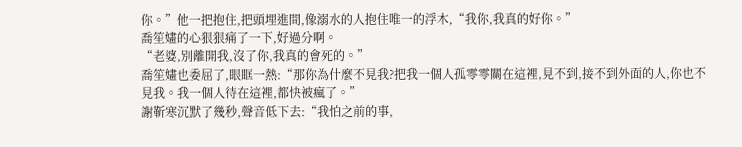你。”他一把抱住,把頭埋進間,像溺水的人抱住唯一的浮木,“我你,我真的好你。”
喬笙嫿的心狠狠痛了一下,好過分啊。
“老婆,別離開我,沒了你,我真的會死的。”
喬笙嫿也委屈了,眼眶一熱:“那你為什麼不見我?把我一個人孤零零關在這裡,見不到,接不到外面的人,你也不見我。我一個人待在這裡,都快被瘋了。”
謝靳寒沉默了幾秒,聲音低下去:“我怕之前的事,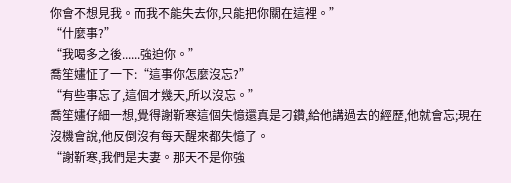你會不想見我。而我不能失去你,只能把你關在這裡。”
“什麼事?”
“我喝多之後......強迫你。”
喬笙嫿怔了一下:“這事你怎麼沒忘?”
“有些事忘了,這個才幾天,所以沒忘。”
喬笙嫿仔細一想,覺得謝靳寒這個失憶還真是刁鑽,給他講過去的經歷,他就會忘;現在沒機會說,他反倒沒有每天醒來都失憶了。
“謝靳寒,我們是夫妻。那天不是你強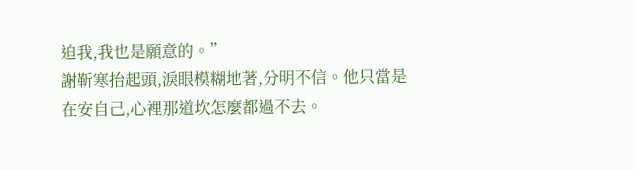迫我,我也是願意的。”
謝靳寒抬起頭,淚眼模糊地著,分明不信。他只當是在安自己,心裡那道坎怎麼都過不去。